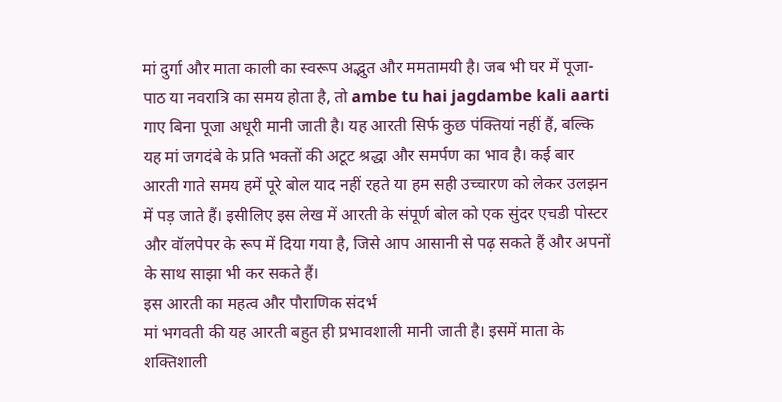मां दुर्गा और माता काली का स्वरूप अद्भुत और ममतामयी है। जब भी घर में पूजा-पाठ या नवरात्रि का समय होता है, तो ambe tu hai jagdambe kali aarti गाए बिना पूजा अधूरी मानी जाती है। यह आरती सिर्फ कुछ पंक्तियां नहीं हैं, बल्कि यह मां जगदंबे के प्रति भक्तों की अटूट श्रद्धा और समर्पण का भाव है। कई बार आरती गाते समय हमें पूरे बोल याद नहीं रहते या हम सही उच्चारण को लेकर उलझन में पड़ जाते हैं। इसीलिए इस लेख में आरती के संपूर्ण बोल को एक सुंदर एचडी पोस्टर और वॉलपेपर के रूप में दिया गया है, जिसे आप आसानी से पढ़ सकते हैं और अपनों के साथ साझा भी कर सकते हैं।
इस आरती का महत्व और पौराणिक संदर्भ
मां भगवती की यह आरती बहुत ही प्रभावशाली मानी जाती है। इसमें माता के शक्तिशाली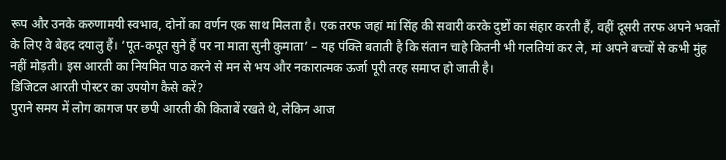रूप और उनके करुणामयी स्वभाव, दोनों का वर्णन एक साथ मिलता है। एक तरफ जहां मां सिंह की सवारी करके दुष्टों का संहार करती हैं, वहीं दूसरी तरफ अपने भक्तों के लिए वे बेहद दयालु हैं। ‘पूत-कपूत सुने हैं पर ना माता सुनी कुमाता’ – यह पंक्ति बताती है कि संतान चाहे कितनी भी गलतियां कर ले, मां अपने बच्चों से कभी मुंह नहीं मोड़ती। इस आरती का नियमित पाठ करने से मन से भय और नकारात्मक ऊर्जा पूरी तरह समाप्त हो जाती है।
डिजिटल आरती पोस्टर का उपयोग कैसे करें?
पुराने समय में लोग कागज पर छपी आरती की किताबें रखते थे, लेकिन आज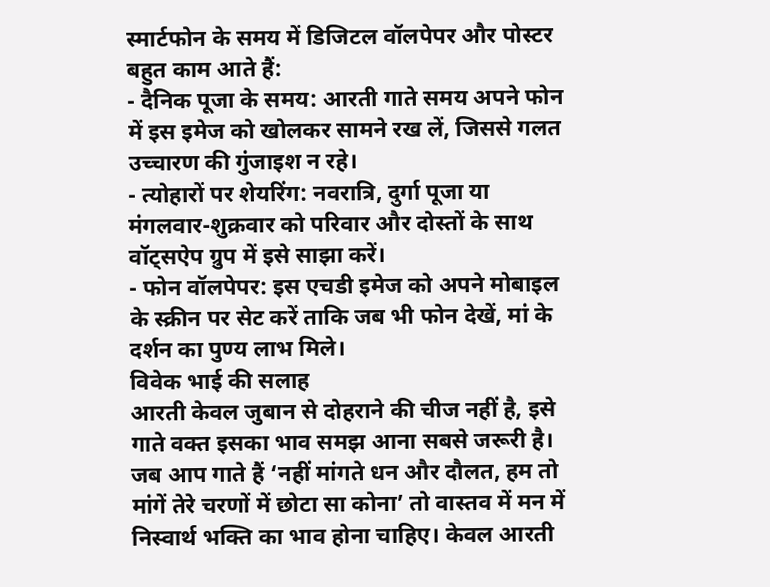स्मार्टफोन के समय में डिजिटल वॉलपेपर और पोस्टर बहुत काम आते हैं:
- दैनिक पूजा के समय: आरती गाते समय अपने फोन में इस इमेज को खोलकर सामने रख लें, जिससे गलत उच्चारण की गुंजाइश न रहे।
- त्योहारों पर शेयरिंग: नवरात्रि, दुर्गा पूजा या मंगलवार-शुक्रवार को परिवार और दोस्तों के साथ वॉट्सऐप ग्रुप में इसे साझा करें।
- फोन वॉलपेपर: इस एचडी इमेज को अपने मोबाइल के स्क्रीन पर सेट करें ताकि जब भी फोन देखें, मां के दर्शन का पुण्य लाभ मिले।
विवेक भाई की सलाह
आरती केवल जुबान से दोहराने की चीज नहीं है, इसे गाते वक्त इसका भाव समझ आना सबसे जरूरी है। जब आप गाते हैं ‘नहीं मांगते धन और दौलत, हम तो मांगें तेरे चरणों में छोटा सा कोना’ तो वास्तव में मन में निस्वार्थ भक्ति का भाव होना चाहिए। केवल आरती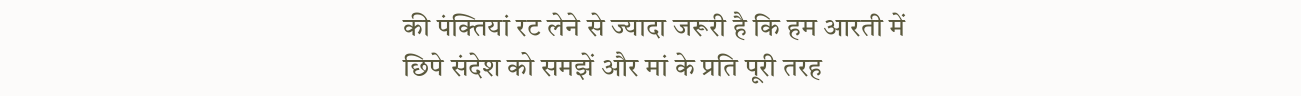की पंक्तियां रट लेने से ज्यादा जरूरी है कि हम आरती में छिपे संदेश को समझें और मां के प्रति पूरी तरह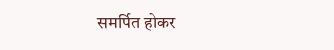समर्पित होकर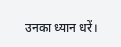उनका ध्यान धरें।